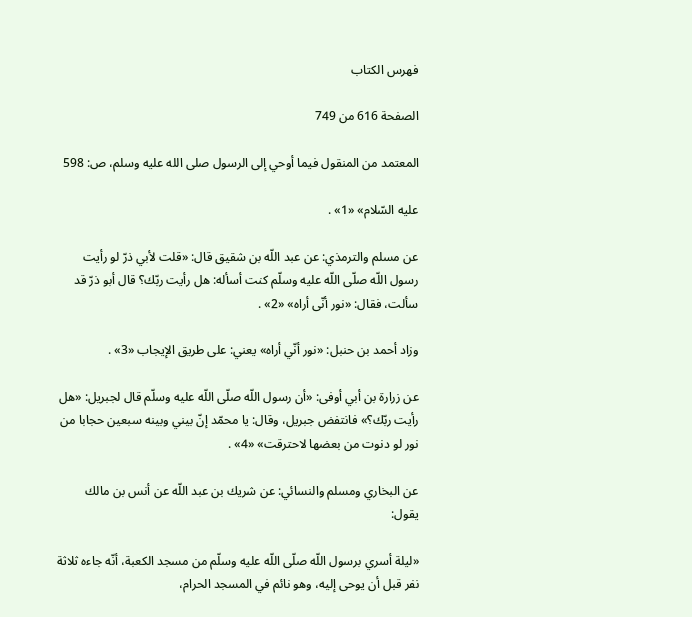فهرس الكتاب

الصفحة 616 من 749

المعتمد من المنقول فيما أوحي إلى الرسول صلى الله عليه وسلم، ص: 598

عليه السّلام» «1» .

عن مسلم والترمذي: عن عبد اللّه بن شقيق قال: «قلت لأبي ذرّ لو رأيت رسول اللّه صلّى اللّه عليه وسلّم كنت أسأله: هل رأيت ربّك؟ قال أبو ذرّ قد سألت، فقال: «نور أنّى أراه» «2» .

وزاد أحمد بن حنبل: «نور أنّي أراه» يعني: على طريق الإيجاب «3» .

عن زرارة بن أبي أوفى: «أن رسول اللّه صلّى اللّه عليه وسلّم قال لجبريل: «هل رأيت ربّك؟» فانتفض جبريل، وقال: يا محمّد إنّ بيني وبينه سبعين حجابا من نور لو دنوت من بعضها لاحترقت» «4» .

عن البخاري ومسلم والنسائي: عن شريك بن عبد اللّه عن أنس بن مالك يقول:

«ليلة أسري برسول اللّه صلّى اللّه عليه وسلّم من مسجد الكعبة، أنّه جاءه ثلاثة نفر قبل أن يوحى إليه، وهو نائم في المسجد الحرام،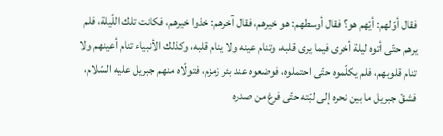فقال أوّلهم: أيّهم هو؟ فقال أوسطهم: هو خيرهم، فقال آخرهم: خذوا خيرهم، فكانت تلك اللّيلة، فلم يرهم حتّى أتوه ليلة أخرى فيما يرى قلبه، وتنام عينه ولا ينام قلبه، وكذلك الأنبياء تنام أعينهم ولا تنام قلوبهم، فلم يكلّموه حتّى احتملوه، فوضعوه عند بئر زمزم، فتولّاه منهم جبريل عليه السّلام، فشقّ جبريل ما بين نحره إلى لبّته حتّى فرغ من صدره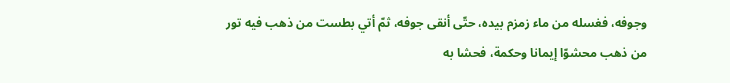وجوفه، فغسله من ماء زمزم بيده، حتّى أنقى جوفه، ثمّ أتي بطست من ذهب فيه تور من ذهب محشوّا إيمانا وحكمة، فحشا به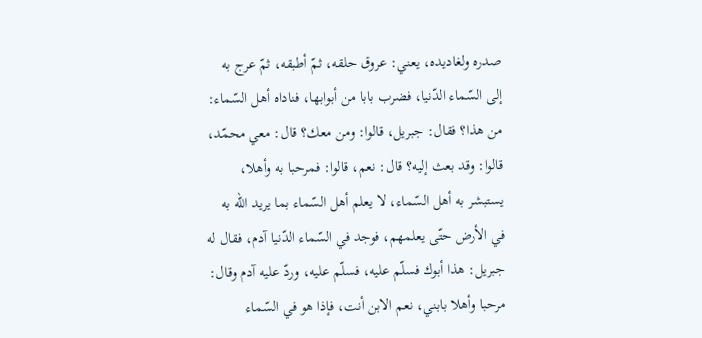صدره ولغاديده، يعني: عروق حلقه، ثمّ أطبقه، ثمّ عرج به إلى السّماء الدّنيا، فضرب بابا من أبوابها، فناداه أهل السّماء: من هذا؟ فقال: جبريل، قالوا: ومن معك؟ قال: معي محمّد، قالوا: وقد بعث إليه؟ قال: نعم، قالوا: فمرحبا به وأهلا، يستبشر به أهل السّماء، لا يعلم أهل السّماء بما يريد اللّه به في الأرض حتّى يعلمهم، فوجد في السّماء الدّنيا آدم، فقال له جبريل: هذا أبوك فسلّم عليه، فسلّم عليه، وردّ عليه آدم وقال: مرحبا وأهلا بابني، نعم الابن أنت، فإذا هو في السّماء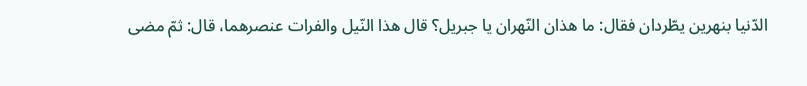الدّنيا بنهرين يطّردان فقال: ما هذان النّهران يا جبريل؟ قال هذا النّيل والفرات عنصرهما، قال: ثمّ مضى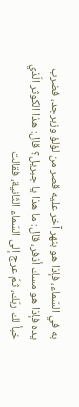به في السّماء، فإذا هو بنهر آخر عليه قصر من لؤلؤ وزبرجد، فضرب يده فإذا هو مسك أذفر، قال: ما هذا يا جبريل؟ قال: هذا الكوثر الّذي خبأ لك ربّك، ثمّ عرج إلى السّماء الثّانية، فقالت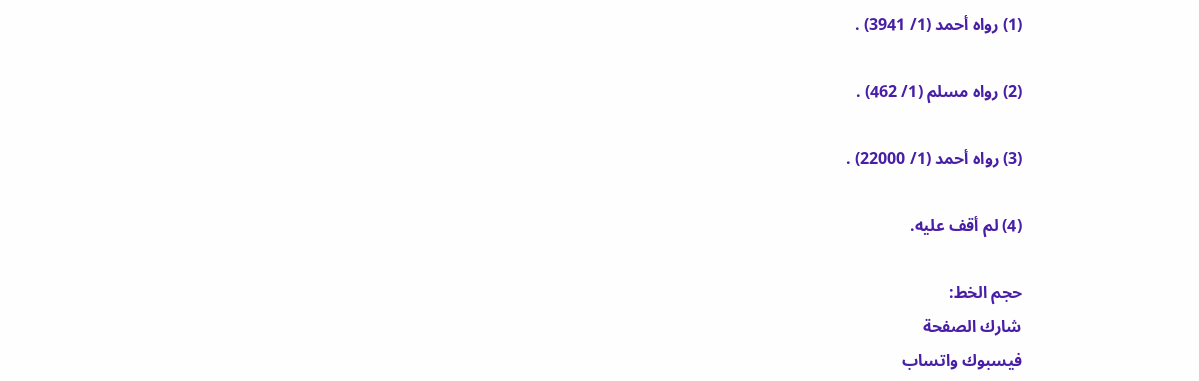(1) رواه أحمد (1/ 3941) .

(2) رواه مسلم (1/ 462) .

(3) رواه أحمد (1/ 22000) .

(4) لم أقف عليه.

حجم الخط:
شارك الصفحة
فيسبوك واتساب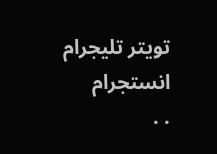تويتر تليجرام انستجرام
. .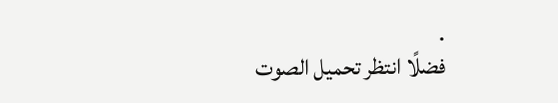.
فضلًا انتظر تحميل الصوت